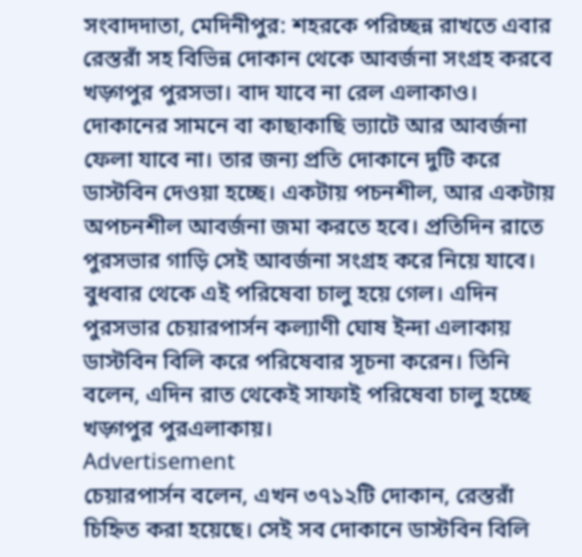সংবাদদাতা, মেদিনীপুর: শহরকে পরিচ্ছন্ন রাখতে এবার রেস্তরাঁ সহ বিভিন্ন দোকান থেকে আবর্জনা সংগ্রহ করবে খড়্গপুর পুরসভা। বাদ যাবে না রেল এলাকাও। দোকানের সামনে বা কাছাকাছি ভ্যাটে আর আবর্জনা ফেলা যাবে না। তার জন্য প্রতি দোকানে দুটি করে ডাস্টবিন দেওয়া হচ্ছে। একটায় পচনশীল, আর একটায় অপচনশীল আবর্জনা জমা করতে হবে। প্রতিদিন রাতে পুরসভার গাড়ি সেই আবর্জনা সংগ্রহ করে নিয়ে যাবে। বুধবার থেকে এই পরিষেবা চালু হয়ে গেল। এদিন পুরসভার চেয়ারপার্সন কল্যাণী ঘোষ ইন্দা এলাকায় ডাস্টবিন বিলি করে পরিষেবার সূচনা করেন। তিনি বলেন, এদিন রাত থেকেই সাফাই পরিষেবা চালু হচ্ছে খড়্গপুর পুরএলাকায়।
Advertisement
চেয়ারপার্সন বলেন, এখন ৩৭১২টি দোকান, রেস্তরাঁ চিহ্নিত করা হয়েছে। সেই সব দোকানে ডাস্টবিন বিলি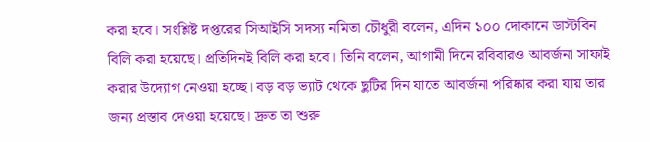করা হবে। সংশ্লিষ্ট দপ্তরের সিআইসি সদস্য নমিতা চৌধুরী বলেন, এদিন ১০০ দোকানে ডাস্টবিন বিলি করা হয়েছে। প্রতিদিনই বিলি করা হবে। তিনি বলেন, আগামী দিনে রবিবারও আবর্জনা সাফাই করার উদ্যোগ নেওয়া হচ্ছে। বড় বড় ভ্যাট থেকে ছুটির দিন যাতে আবর্জনা পরিষ্কার করা যায় তার জন্য প্রস্তাব দেওয়া হয়েছে। দ্রুত তা শুরু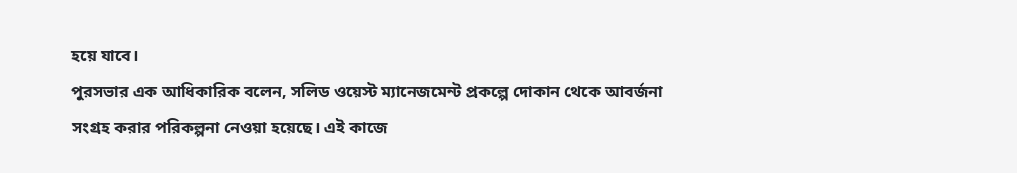হয়ে যাবে।
পুরসভার এক আধিকারিক বলেন, সলিড ওয়েস্ট ম্যানেজমেন্ট প্রকল্পে দোকান থেকে আবর্জনা সংগ্রহ করার পরিকল্পনা নেওয়া হয়েছে। এই কাজে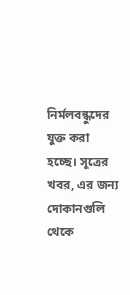নির্মলবন্ধুদের যুক্ত করা হচ্ছে। সূত্রের খবর, এর জন্য দোকানগুলি থেকে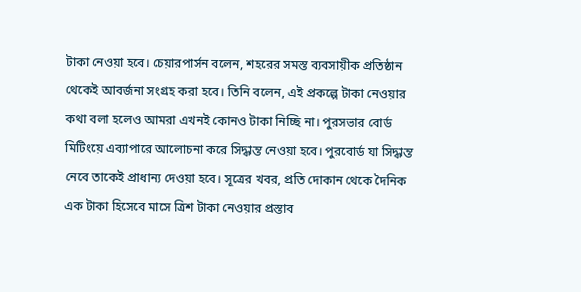টাকা নেওয়া হবে। চেয়ারপার্সন বলেন, শহরের সমস্ত ব্যবসায়ীক প্রতিষ্ঠান থেকেই আবর্জনা সংগ্রহ করা হবে। তিনি বলেন, এই প্রকল্পে টাকা নেওয়ার কথা বলা হলেও আমরা এখনই কোনও টাকা নিচ্ছি না। পুরসভার বোর্ড মিটিংয়ে এব্যাপারে আলোচনা করে সিদ্ধান্ত নেওয়া হবে। পুরবোর্ড যা সিদ্ধান্ত নেবে তাকেই প্রাধান্য দেওয়া হবে। সূত্রের খবর, প্রতি দোকান থেকে দৈনিক এক টাকা হিসেবে মাসে ত্রিশ টাকা নেওয়ার প্রস্তাব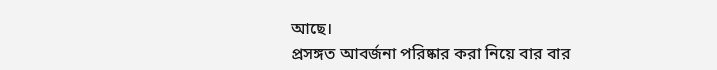আছে।
প্রসঙ্গত আবর্জনা পরিষ্কার করা নিয়ে বার বার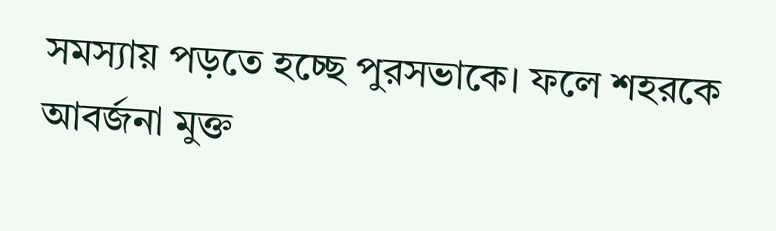সমস্যায় পড়তে হচ্ছে পুরসভাকে। ফলে শহরকে আবর্জনা মুক্ত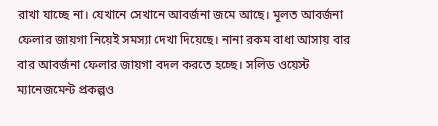রাখা যাচ্ছে না। যেখানে সেখানে আবর্জনা জমে আছে। মূলত আবর্জনা ফেলার জায়গা নিয়েই সমস্যা দেখা দিয়েছে। নানা রকম বাধা আসায় বার বার আবর্জনা ফেলার জায়গা বদল করতে হচ্ছে। সলিড ওয়েস্ট ম্যানেজমেন্ট প্রকল্পও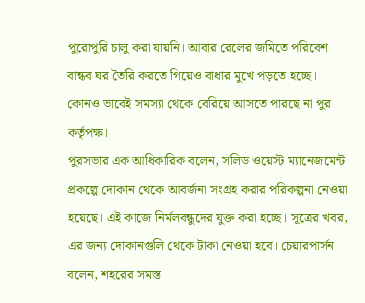পুরোপুরি চালু করা যায়নি। আবার রেলের জমিতে পরিবেশ বান্ধব ঘর তৈরি করতে গিয়েও বাধার মুখে পড়তে হচ্ছে। কোনও ভাবেই সমস্যা থেকে বেরিয়ে আসতে পারছে না পুর কর্তৃপক্ষ।
পুরসভার এক আধিকারিক বলেন, সলিড ওয়েস্ট ম্যানেজমেন্ট প্রকল্পে দোকান থেকে আবর্জনা সংগ্রহ করার পরিকল্পনা নেওয়া হয়েছে। এই কাজে নির্মলবন্ধুদের যুক্ত করা হচ্ছে। সূত্রের খবর, এর জন্য দোকানগুলি থেকে টাকা নেওয়া হবে। চেয়ারপার্সন বলেন, শহরের সমস্ত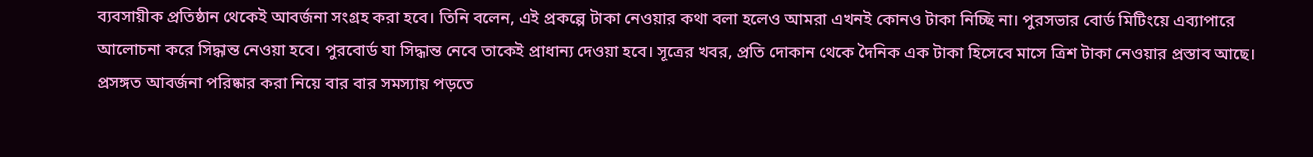ব্যবসায়ীক প্রতিষ্ঠান থেকেই আবর্জনা সংগ্রহ করা হবে। তিনি বলেন, এই প্রকল্পে টাকা নেওয়ার কথা বলা হলেও আমরা এখনই কোনও টাকা নিচ্ছি না। পুরসভার বোর্ড মিটিংয়ে এব্যাপারে আলোচনা করে সিদ্ধান্ত নেওয়া হবে। পুরবোর্ড যা সিদ্ধান্ত নেবে তাকেই প্রাধান্য দেওয়া হবে। সূত্রের খবর, প্রতি দোকান থেকে দৈনিক এক টাকা হিসেবে মাসে ত্রিশ টাকা নেওয়ার প্রস্তাব আছে।
প্রসঙ্গত আবর্জনা পরিষ্কার করা নিয়ে বার বার সমস্যায় পড়তে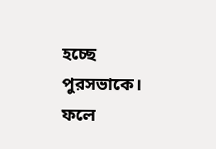হচ্ছে পুরসভাকে। ফলে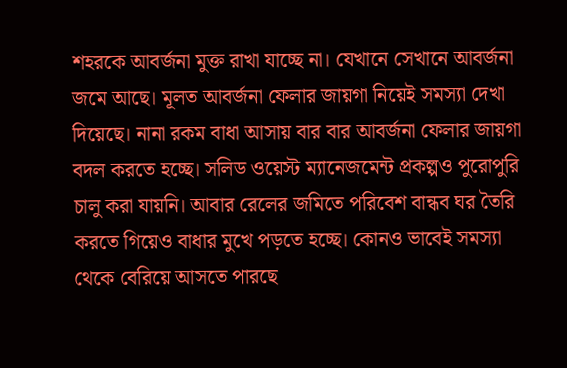শহরকে আবর্জনা মুক্ত রাখা যাচ্ছে না। যেখানে সেখানে আবর্জনা জমে আছে। মূলত আবর্জনা ফেলার জায়গা নিয়েই সমস্যা দেখা দিয়েছে। নানা রকম বাধা আসায় বার বার আবর্জনা ফেলার জায়গা বদল করতে হচ্ছে। সলিড ওয়েস্ট ম্যানেজমেন্ট প্রকল্পও পুরোপুরি চালু করা যায়নি। আবার রেলের জমিতে পরিবেশ বান্ধব ঘর তৈরি করতে গিয়েও বাধার মুখে পড়তে হচ্ছে। কোনও ভাবেই সমস্যা থেকে বেরিয়ে আসতে পারছে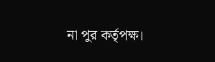না পুর কর্তৃপক্ষ।